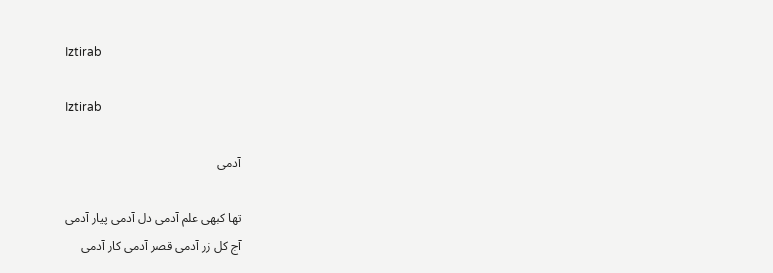Iztirab

Iztirab

آدمی

تھا کبھی علم آدمی دل آدمی پیار آدمی
آج کل زر آدمی قصر آدمی کار آدمی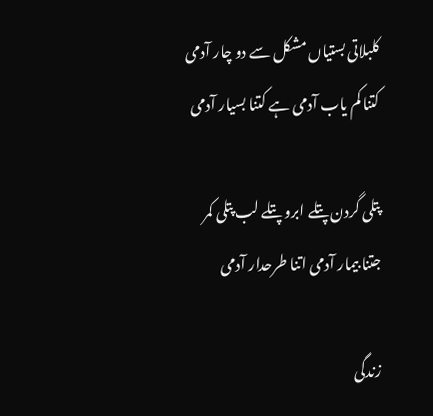کلبلاتی بستیاں مشکل سے دو چار آدمی
کتنا کم یاب آدمی ہے کتنا بسیار آدمی

پتلی گردن پتلے ابرو پتلے لب پتلی کمر
جتنا بیمار آدمی اتنا طرحدار آدمی

زندگی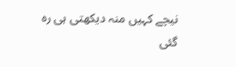نیچے کہیں منہ دیکھتی ہی رہ گئی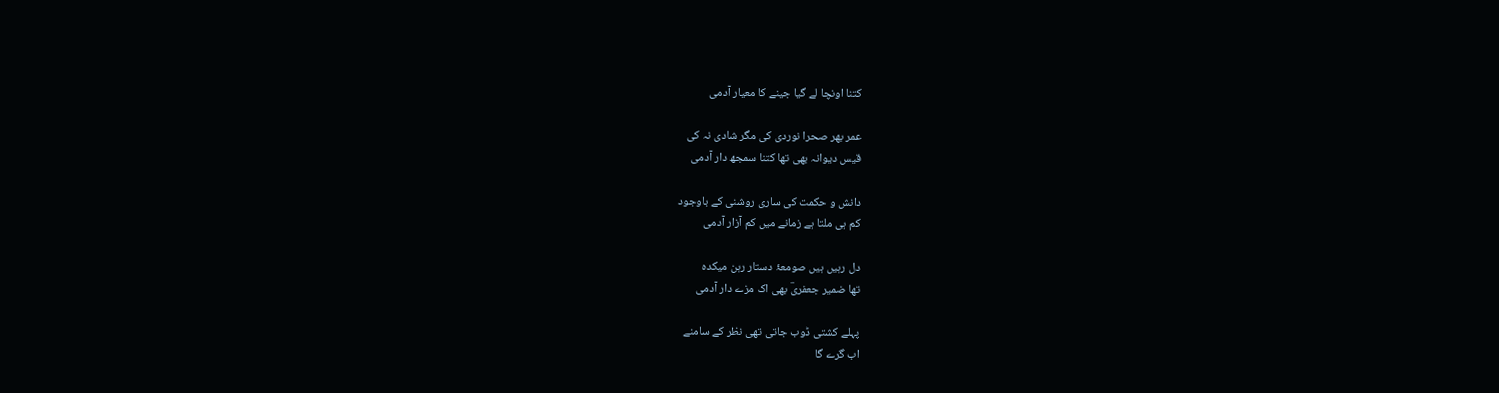کتنا اونچا لے گیا جینے کا معیار آدمی

عمر بھر صحرا نوردی کی مگر شادی نہ کی
قیس دیوانہ بھی تھا کتنا سمجھ دار آدمی

دانش و حکمت کی ساری روشنی کے باوجود
کم ہی ملتا ہے زمانے میں کم آزار آدمی

دل رہیں ہیں صومعۂ دستار رہن میکدہ
تھا ضمیر جعفریؔ بھی اک مزے دار آدمی

پہلے کشتی ڈوب جاتی تھی نظر کے سامنے
اب گرے گا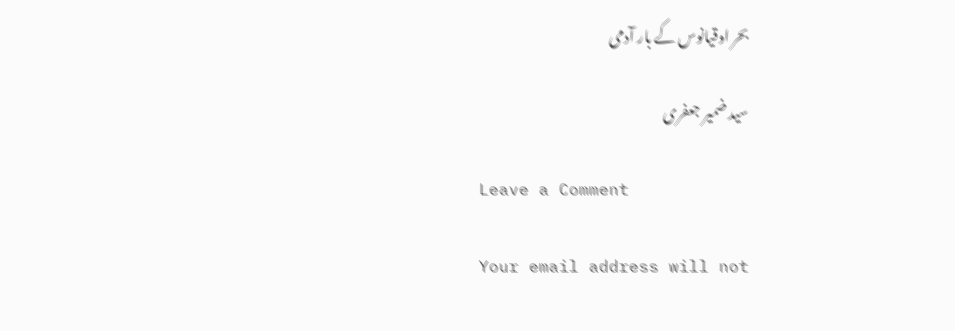بحر اوقیانوس کے بار آدمی

سید ضمیر جعفری

Leave a Comment

Your email address will not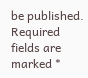be published. Required fields are marked *